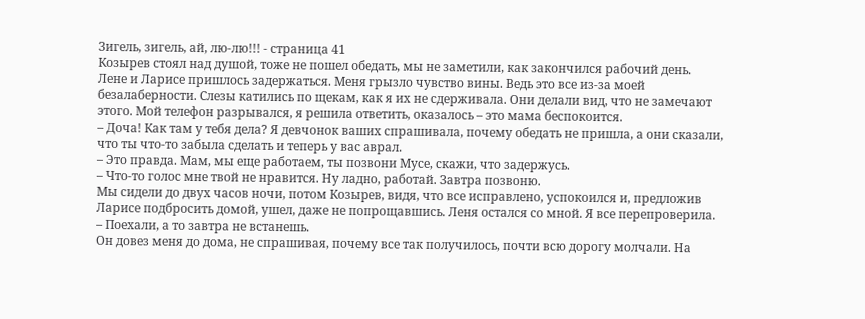Зигель, зигель, ай, лю-лю!!! - страница 41
Козырев стоял над душой, тоже не пошел обедать, мы не заметили, как закончился рабочий день.
Лене и Ларисе пришлось задержаться. Меня грызло чувство вины. Ведь это все из-за моей безалаберности. Слезы катились по щекам, как я их не сдерживала. Они делали вид, что не замечают этого. Мой телефон разрывался, я решила ответить, оказалось – это мама беспокоится.
– Доча! Как там у тебя дела? Я девчонок ваших спрашивала, почему обедать не пришла, а они сказали, что ты что-то забыла сделать и теперь у вас аврал.
– Это правда. Мам, мы еще работаем, ты позвони Мусе, скажи, что задержусь.
– Что-то голос мне твой не нравится. Ну ладно, работай. Завтра позвоню.
Мы сидели до двух часов ночи, потом Козырев, видя, что все исправлено, успокоился и, предложив Ларисе подбросить домой, ушел, даже не попрощавшись. Леня остался со мной. Я все перепроверила.
– Поехали, а то завтра не встанешь.
Он довез меня до дома, не спрашивая, почему все так получилось, почти всю дорогу молчали. На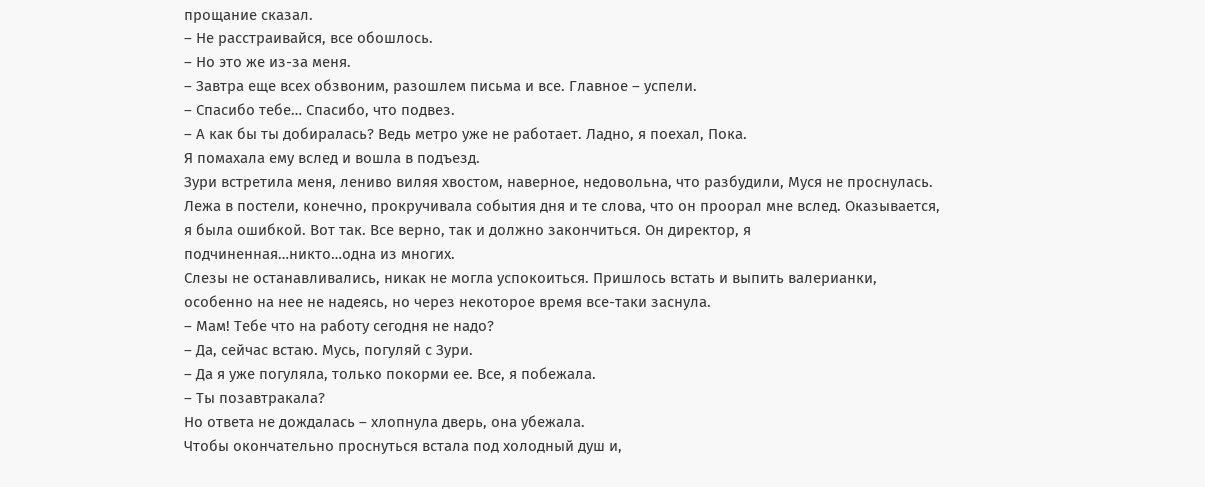прощание сказал.
– Не расстраивайся, все обошлось.
– Но это же из-за меня.
– Завтра еще всех обзвоним, разошлем письма и все. Главное – успели.
– Спасибо тебе… Спасибо, что подвез.
– А как бы ты добиралась? Ведь метро уже не работает. Ладно, я поехал, Пока.
Я помахала ему вслед и вошла в подъезд.
Зури встретила меня, лениво виляя хвостом, наверное, недовольна, что разбудили, Муся не проснулась.
Лежа в постели, конечно, прокручивала события дня и те слова, что он проорал мне вслед. Оказывается, я была ошибкой. Вот так. Все верно, так и должно закончиться. Он директор, я подчиненная…никто…одна из многих.
Слезы не останавливались, никак не могла успокоиться. Пришлось встать и выпить валерианки, особенно на нее не надеясь, но через некоторое время все-таки заснула.
– Мам! Тебе что на работу сегодня не надо?
– Да, сейчас встаю. Мусь, погуляй с Зури.
– Да я уже погуляла, только покорми ее. Все, я побежала.
– Ты позавтракала?
Но ответа не дождалась – хлопнула дверь, она убежала.
Чтобы окончательно проснуться встала под холодный душ и,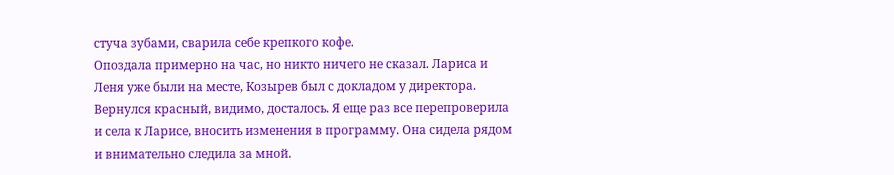стуча зубами, сварила себе крепкого кофе.
Опоздала примерно на час, но никто ничего не сказал. Лариса и Леня уже были на месте, Козырев был с докладом у директора. Вернулся красный, видимо, досталось. Я еще раз все перепроверила и села к Ларисе, вносить изменения в программу. Она сидела рядом и внимательно следила за мной.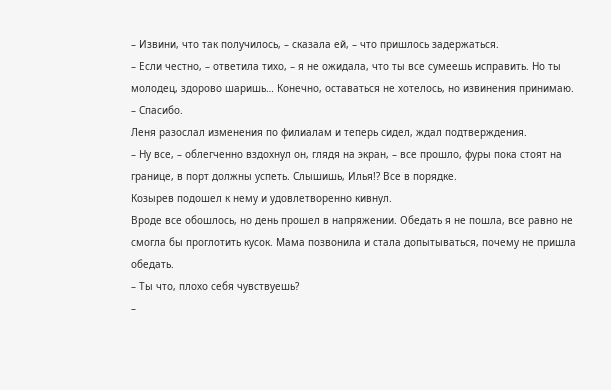– Извини, что так получилось, – сказала ей, – что пришлось задержаться.
– Если честно, – ответила тихо, – я не ожидала, что ты все сумеешь исправить. Но ты молодец, здорово шаришь… Конечно, оставаться не хотелось, но извинения принимаю.
– Спасибо.
Леня разослал изменения по филиалам и теперь сидел, ждал подтверждения.
– Ну все, – облегченно вздохнул он, глядя на экран, – все прошло, фуры пока стоят на границе, в порт должны успеть. Слышишь, Илья!? Все в порядке.
Козырев подошел к нему и удовлетворенно кивнул.
Вроде все обошлось, но день прошел в напряжении. Обедать я не пошла, все равно не смогла бы проглотить кусок. Мама позвонила и стала допытываться, почему не пришла обедать.
– Ты что, плохо себя чувствуешь?
–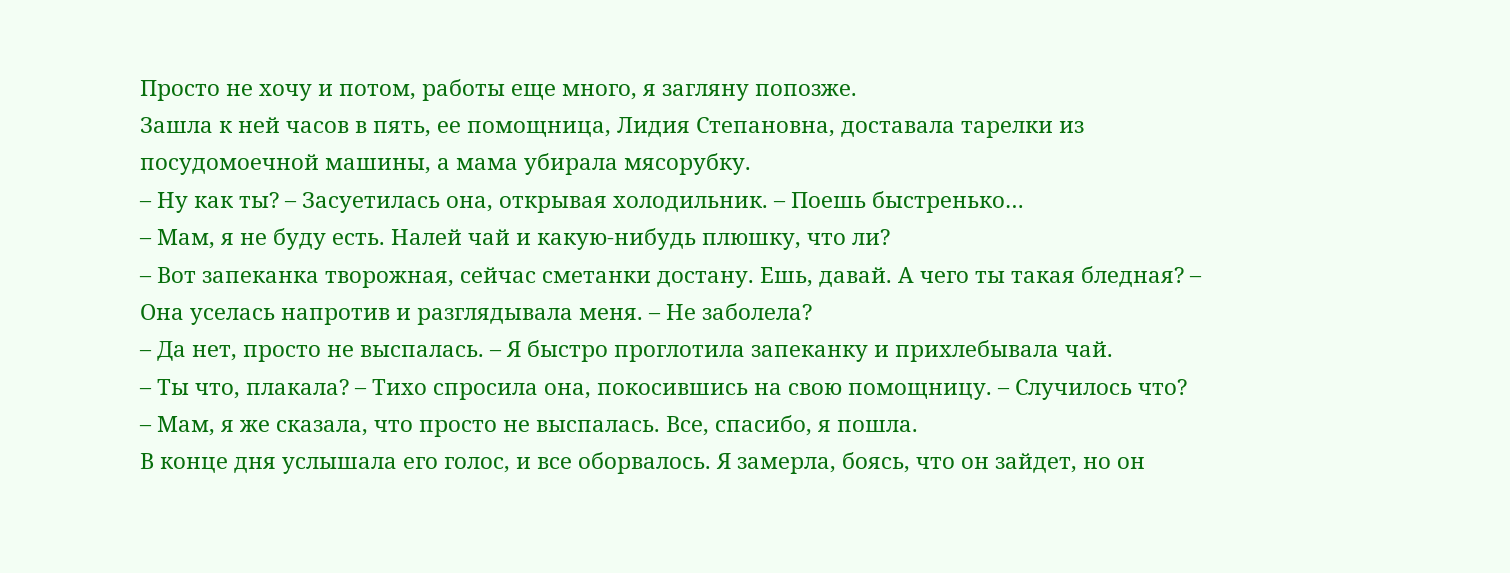Просто не хочу и потом, работы еще много, я загляну попозже.
Зашла к ней часов в пять, ее помощница, Лидия Степановна, доставала тарелки из посудомоечной машины, а мама убирала мясорубку.
– Ну как ты? – Засуетилась она, открывая холодильник. – Поешь быстренько…
– Мам, я не буду есть. Налей чай и какую-нибудь плюшку, что ли?
– Вот запеканка творожная, сейчас сметанки достану. Ешь, давай. А чего ты такая бледная? – Она уселась напротив и разглядывала меня. – Не заболела?
– Да нет, просто не выспалась. – Я быстро проглотила запеканку и прихлебывала чай.
– Ты что, плакала? – Тихо спросила она, покосившись на свою помощницу. – Случилось что?
– Мам, я же сказала, что просто не выспалась. Все, спасибо, я пошла.
В конце дня услышала его голос, и все оборвалось. Я замерла, боясь, что он зайдет, но он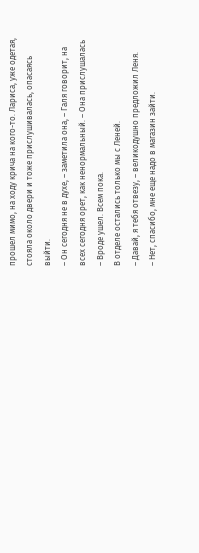прошел мимо, на ходу крича на кого-то. Лариса, уже одетая, стояла около двери и тоже прислушивалась, опасаясь выйти.
– Он сегодня не в духе, – заметила она, – Галя говорит, на всех сегодня орет, как ненормальный. – Она прислушалась – Вроде ушел. Всем пока.
В отделе остались только мы с Леней.
– Давай, я тебя отвезу, – великодушно предложил Леня.
– Нет, спасибо, мне еще надо в магазин зайти.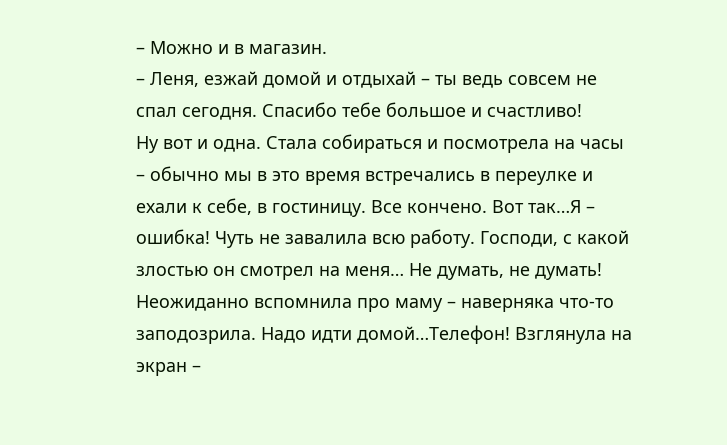– Можно и в магазин.
– Леня, езжай домой и отдыхай – ты ведь совсем не спал сегодня. Спасибо тебе большое и счастливо!
Ну вот и одна. Стала собираться и посмотрела на часы – обычно мы в это время встречались в переулке и ехали к себе, в гостиницу. Все кончено. Вот так…Я – ошибка! Чуть не завалила всю работу. Господи, с какой злостью он смотрел на меня… Не думать, не думать! Неожиданно вспомнила про маму – наверняка что-то заподозрила. Надо идти домой…Телефон! Взглянула на экран –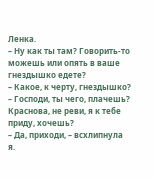Ленка.
– Ну как ты там? Говорить-то можешь или опять в ваше гнездышко едете?
– Какое, к черту, гнездышко?
– Господи, ты чего, плачешь? Краснова, не реви, я к тебе приду, хочешь?
– Да, приходи, – всхлипнула я.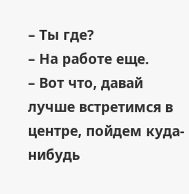– Ты где?
– На работе еще.
– Вот что, давай лучше встретимся в центре, пойдем куда-нибудь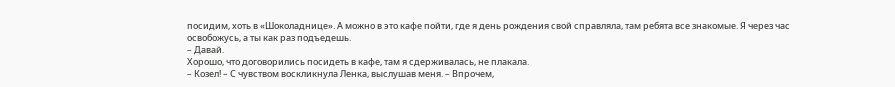посидим, хоть в «Шоколаднице». А можно в это кафе пойти, где я день рождения свой справляла, там ребята все знакомые. Я через час освобожусь, а ты как раз подъедешь.
– Давай.
Хорошо, что договорились посидеть в кафе, там я сдерживалась, не плакала.
– Козел! – С чувством воскликнула Ленка, выслушав меня. – Впрочем,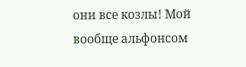они все козлы! Мой вообще альфонсом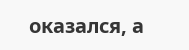оказался, а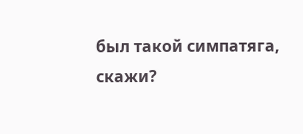был такой симпатяга, скажи?